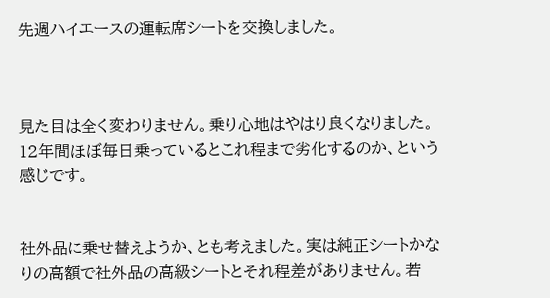先週ハイエースの運転席シートを交換しました。



見た目は全く変わりません。乗り心地はやはり良くなりました。12年間ほぼ毎日乗っているとこれ程まで劣化するのか、という感じです。


社外品に乗せ替えようか、とも考えました。実は純正シートかなりの高額で社外品の高級シートとそれ程差がありません。若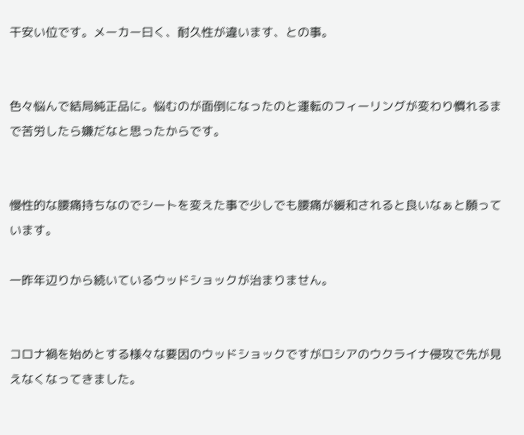干安い位です。メーカー曰く、耐久性が違います、との事。


色々悩んで結局純正品に。悩むのが面倒になったのと運転のフィーリングが変わり慣れるまで苦労したら嫌だなと思ったからです。


慢性的な腰痛持ちなのでシートを変えた事で少しでも腰痛が緩和されると良いなぁと願っています。

一昨年辺りから続いているウッドショックが治まりません。


コロナ禍を始めとする様々な要因のウッドショックですがロシアのウクライナ侵攻で先が見えなくなってきました。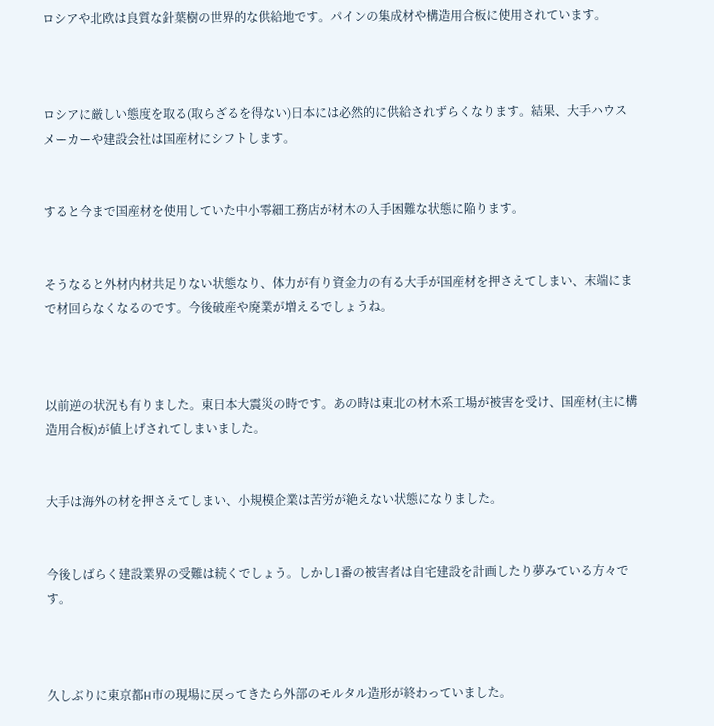ロシアや北欧は良質な針葉樹の世界的な供給地です。パインの集成材や構造用合板に使用されています。



ロシアに厳しい態度を取る(取らざるを得ない)日本には必然的に供給されずらくなります。結果、大手ハウスメーカーや建設会社は国産材にシフトします。


すると今まで国産材を使用していた中小零細工務店が材木の入手困難な状態に陥ります。


そうなると外材内材共足りない状態なり、体力が有り資金力の有る大手が国産材を押さえてしまい、末端にまで材回らなくなるのです。今後破産や廃業が増えるでしょうね。



以前逆の状況も有りました。東日本大震災の時です。あの時は東北の材木系工場が被害を受け、国産材(主に構造用合板)が値上げされてしまいました。


大手は海外の材を押さえてしまい、小規模企業は苦労が絶えない状態になりました。


今後しばらく建設業界の受難は続くでしょう。しかし1番の被害者は自宅建設を計画したり夢みている方々です。



久しぶりに東京都H市の現場に戻ってきたら外部のモルタル造形が終わっていました。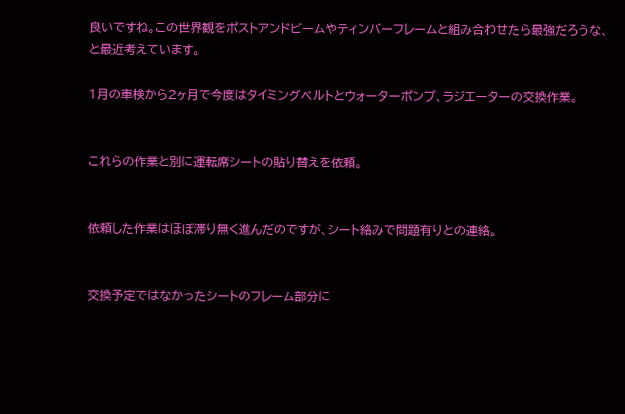良いですね。この世界観をポストアンドビームやティンバーフレームと組み合わせたら最強だろうな、と最近考えています。

1月の車検から2ヶ月で今度はタイミングベルトとウォーターポンプ、ラジエーターの交換作業。


これらの作業と別に運転席シートの貼り替えを依頼。


依頼した作業はほぼ滞り無く進んだのですが、シート絡みで問題有りとの連絡。


交換予定ではなかったシートのフレーム部分に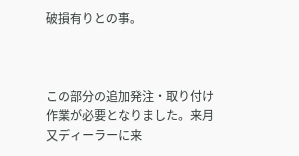破損有りとの事。



この部分の追加発注・取り付け作業が必要となりました。来月又ディーラーに来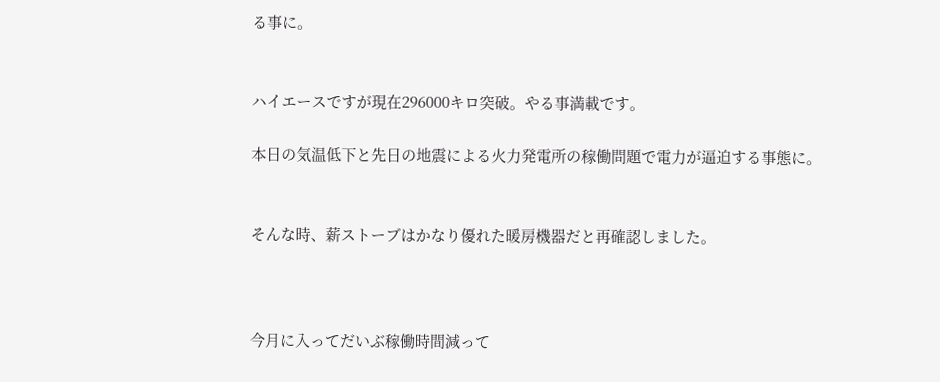る事に。


ハイエースですが現在296000キロ突破。やる事満載です。

本日の気温低下と先日の地震による火力発電所の稼働問題で電力が逼迫する事態に。


そんな時、薪ストーブはかなり優れた暖房機器だと再確認しました。



今月に入ってだいぶ稼働時間減って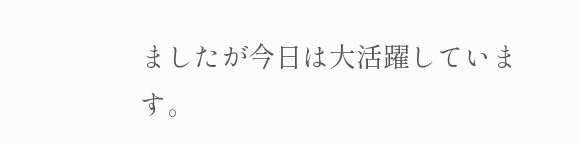ましたが今日は大活躍しています。